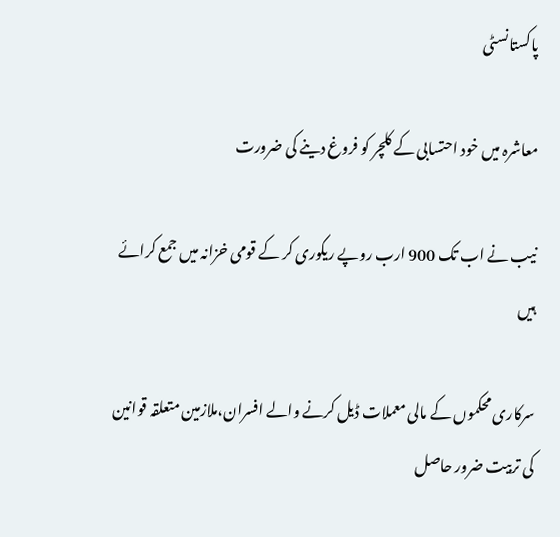پاکستانسٹی

معاشرہ میں خود احتسابی کے کلچر کو فروغ دینے کی ضرورت

نیب نے اب تک 900 ارب روپے ریکوری کر کے قومی خزانہ میں جمع کرائے ہیں

سرکاری محکموں کے مالی معملات ڈیل کرنے والے افسران،ملازمین متعلقہ قوانین کی تربیت ضرور حاصل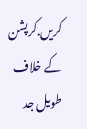کریں.کرپشن کے خلاف طویل جد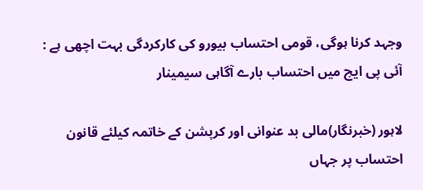وجہد کرنا ہوگی، قومی احتساب بیورو کی کارکردگی بہت اچھی ہے : آئی پی ایچ میں احتساب بارے آگاہی سیمینار

لاہور (خبرنگار)مالی بد عنوانی اور کرپشن کے خاتمہ کیلئے قانون احتساب پر جہاں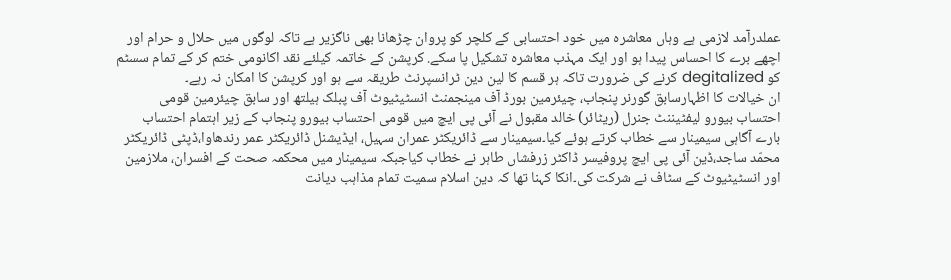عملدرآمد لازمی ہے وہاں معاشرہ میں خود احتسابی کے کلچر کو پروان چڑھانا بھی ناگزیر ہے تاکہ لوگوں میں حلال و حرام اور اچھے برے کا احساس پیدا ہو اور ایک مہذب معاشرہ تشکیل پا سکے. کرپشن کے خاتمہ کیلئے نقد اکانومی ختم کر کے تمام سسٹم کو degitalized کرنے کی ضرورت تاکہ ہر قسم کا لین دین ٹرانسپرنٹ طریقہ سے ہو اور کرپشن کا امکان نہ رہے۔
ان خیالات کا اظہارسابق گورنر پنجاب، چیئرمین بورڈ آف مینجمنٹ انسٹیٹیوٹ آف پبلک ہیلتھ اور سابق چیئرمین قومی احتساب بیورو لیفٹیننٹ جنرل (ریٹائر) خالد مقبول نے آئی پی ایچ میں قومی احتساب بیورو پنجاب کے زیر اہتمام احتساب بارے آگاہی سیمینار سے خطاب کرتے ہوئے کیا۔سیمینار سے ڈائریکٹر عمران سہیل، ایڈیشنل ڈائریکٹر عمر رندھاوا،ڈپٹی ڈائریکٹر محمّد ساجد،ڈین آئی پی ایچ پروفیسر ڈاکٹر زرفشاں طاہر نے خطاب کیاجبکہ سیمینار میں محکمہ صحت کے افسران، ملازمین اور انسٹیٹیوٹ کے سٹاف نے شرکت کی۔انکا کہنا تھا کہ دین اسلام سمیت تمام مذاہب دیانت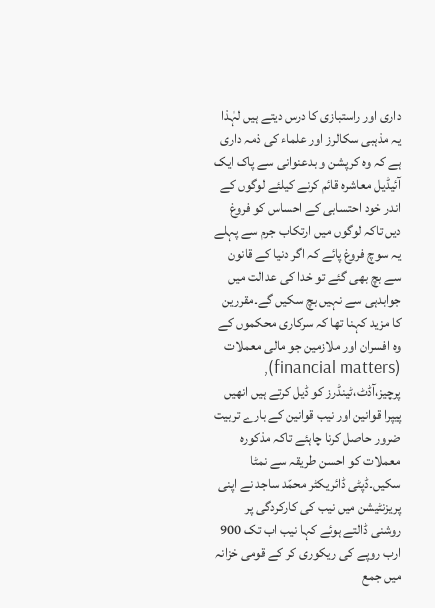داری اور راستبازی کا درس دیتے ہیں لہٰذا یہ مذہبی سکالرز اور علماء کی ذمہ داری ہے کہ وہ کرپشن و بدعنوانی سے پاک ایک آئیڈیل معاشرہ قائم کرنے کیلئے لوگوں کے اندر خود احتسابی کے احساس کو فروغ دیں تاکہ لوگوں میں ارتکاب جرم سے پہلے یہ سوچ فروغ پائے کہ اگر دنیا کے قانون سے بچ بھی گئے تو خدا کی عدالت میں جوابدہی سے نہیں بچ سکیں گے۔مقررین کا مزید کہنا تھا کہ سرکاری محکموں کے وہ افسران اور ملازمین جو مالی معملات (financial matters), پرچیز،آڈٹ،ٹینڈرز کو ڈیل کرتے ہیں انھیں پیپرا قوانین اور نیب قوانین کے بارے تربیت ضرور حاصل کرنا چاہئے تاکہ مذکورہ معملات کو احسن طریقہ سے نمٹا سکیں۔ڈپٹی ڈائریکٹر محمّد ساجد نے اپنی پریزنٹیشن میں نیب کی کارکردگی پر روشنی ڈالتے ہوئے کہا نیب اب تک 900 ارب روپے کی ریکوری کر کے قومی خزانہ میں جمع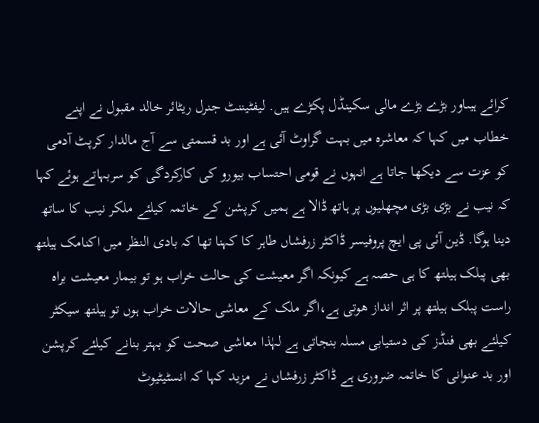کرائے ہیںاور بڑے بڑے مالی سکینڈل پکڑے ہیں. لیفٹیننٹ جنرل ریٹائر خالد مقبول نے اپنے خطاب میں کہا کہ معاشرہ میں بہت گراوٹ آئی ہے اور بد قسمتی سے آج مالدار کرپٹ آدمی کو عزت سے دیکھا جاتا ہے انہوں نے قومی احتساب بیورو کی کارکردگی کو سربہاتے ہوئے کہا کہ نیب نے بڑی بڑی مچھلیوں پر ہاتھ ڈالا ہے ہمیں کرپشن کے خاتمہ کیلئے ملکر نیب کا ساتھ دینا ہوگا. ڈین آئی پی ایچ پروفیسر ڈاکٹر زرفشاں طاہر کا کہنا تھا کہ بادی النظر میں اکنامک ہیلتھ بھی پبلک ہیلتھ کا ہی حصہ ہے کیونکہ اگر معیشت کی حالت خراب ہو تو بیمار معیشت براہ راست پبلک ہیلتھ پر اثر انداز ھوتی ہے،اگر ملک کے معاشی حالات خراب ہوں تو ہیلتھ سیکٹر کیلئے بھی فنڈز کی دستیابی مسلہ بنجاتی ہے لہٰذا معاشی صحت کو بہتر بنانے کیلئے کرپشن اور بد عنوانی کا خاتمہ ضروری ہے ڈاکٹر زرفشاں نے مزید کہا کہ انسٹیٹیوٹ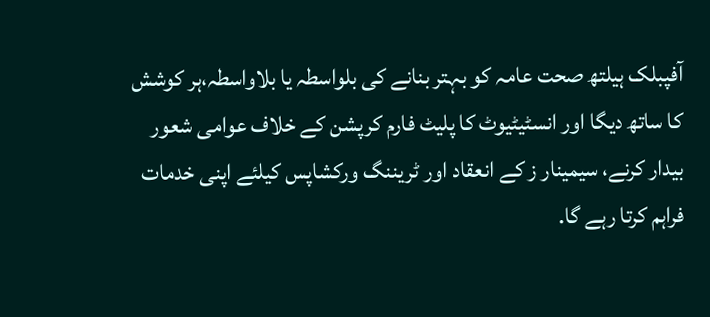آفپبلک ہیلتھ صحت عامہ کو بہتر بنانے کی بلواسطہ یا بلاواسطہ،ہر کوشش کا ساتھ دیگا اور انسٹیٹیوٹ کا پلیٹ فارم کرپشن کے خلاف عوامی شعور بیدار کرنے، سیمینار ز کے انعقاد اور ٹریننگ ورکشاپس کیلئے اپنی خدمات فراہم کرتا رہے گا.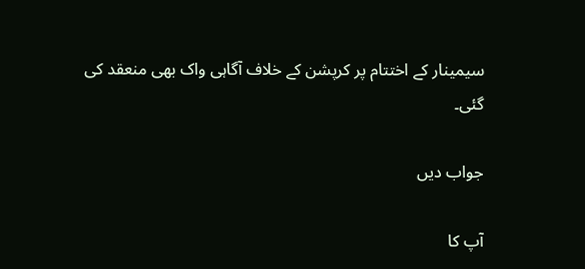سیمینار کے اختتام پر کرپشن کے خلاف آگاہی واک بھی منعقد کی گئی۔

جواب دیں

آپ کا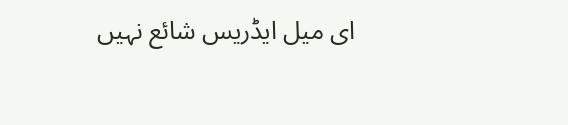ای میل ایڈریس شائع نہیں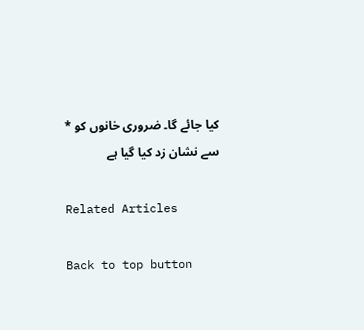کیا جائے گا۔ ضروری خانوں کو * سے نشان زد کیا گیا ہے

Related Articles

Back to top button